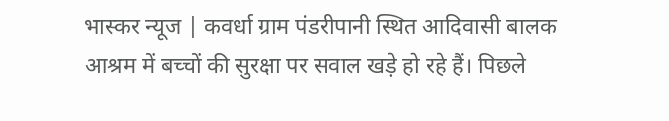भास्कर न्यूज | कवर्धा ग्राम पंडरीपानी स्थित आदिवासी बालक आश्रम में बच्चों की सुरक्षा पर सवाल खड़े हो रहे हैं। पिछले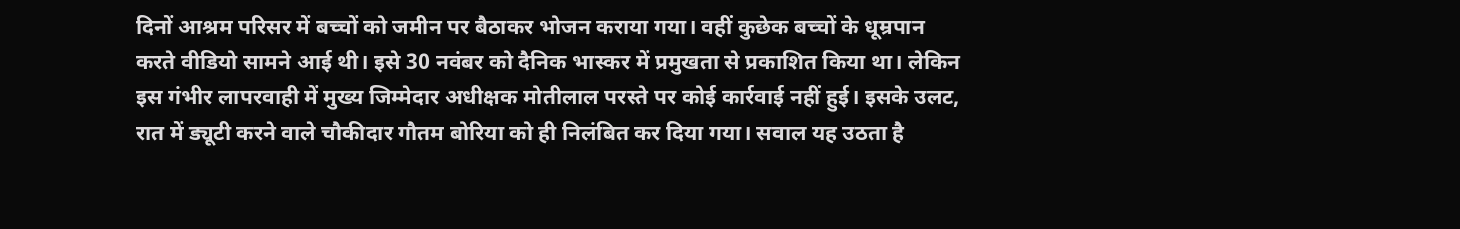दिनों आश्रम परिसर में बच्चों को जमीन पर बैठाकर भोजन कराया गया। वहीं कुछेक बच्चों के धूम्रपान करते वीडियो सामने आई थी। इसे 30 नवंबर को दैनिक भास्कर में प्रमुखता से प्रकाशित किया था। लेकिन इस गंभीर लापरवाही में मुख्य जिम्मेदार अधीक्षक मोतीलाल परस्ते पर कोई कार्रवाई नहीं हुई। इसके उलट, रात में ड्यूटी करने वाले चौकीदार गौतम बोरिया को ही निलंबित कर दिया गया। सवाल यह उठता है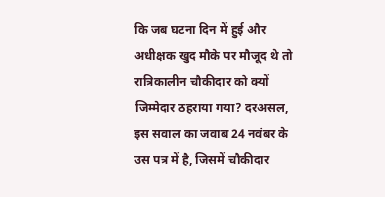कि जब घटना दिन में हुई और अधीक्षक खुद मौके पर मौजूद थे तो रात्रिकालीन चौकीदार को क्यों जिम्मेदार ठहराया गया? दरअसल, इस सवाल का जवाब 24 नवंबर के उस पत्र में है, जिसमें चौकीदार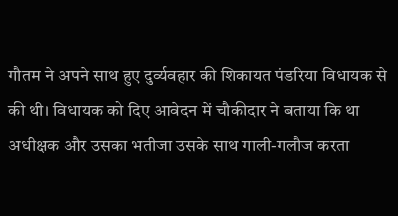गौतम ने अपने साथ हुए दुर्व्यवहार की शिकायत पंडरिया विधायक से की थी। विधायक को दिए आवेदन में चौकीदार ने बताया कि था अधीक्षक और उसका भतीजा उसके साथ गाली-गलौज करता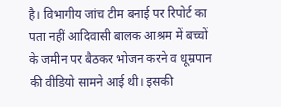है। विभागीय जांच टीम बनाई पर रिपोर्ट का पता नहीं आदिवासी बालक आश्रम में बच्चों के जमीन पर बैठकर भोजन करने व धूम्रपान की वीडियो सामने आई थी। इसकी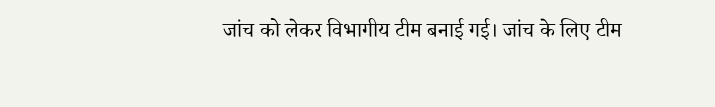जांच को लेकर विभागीय टीम बनाई गई। जांच के लिए टीम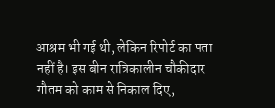आश्रम भी गई थी, लेकिन रिपोर्ट का पता नहीं है। इस बीन रात्रिकालीन चौकीदार गौतम को काम से निकाल दिए,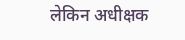लेकिन अधीक्षक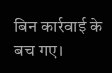बिन कार्रवाई के बच गए।